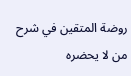روضة المتقين في شرح من لا يحضره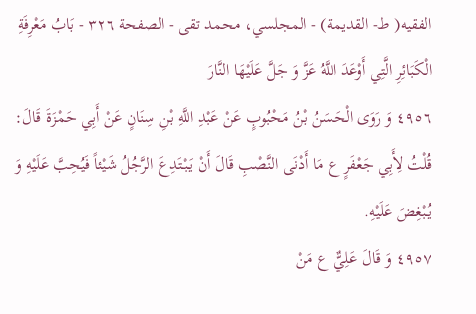الفقيه( ط- القديمة) - المجلسي، محمد تقى - الصفحة ٣٢٦ - بَابُ مَعْرِفَةِ الْكَبَائِرِ الَّتِي أَوْعَدَ اللَّهُ عَزَّ وَ جَلَّ عَلَيْهَا النَّارَ
٤٩٥٦ وَ رَوَى الْحَسَنُ بْنُ مَحْبُوبٍ عَنْ عَبْدِ اللَّهِ بْنِ سِنَانٍ عَنْ أَبِي حَمْزَةَ قَالَ: قُلْتُ لِأَبِي جَعْفَرٍ ع مَا أَدْنَى النَّصْبِ قَالَ أَنْ يَبْتَدِعَ الرَّجُلُ شَيْئاً فَيُحِبَّ عَلَيْهِ وَ يُبْغِضَ عَلَيْهِ.
٤٩٥٧ وَ قَالَ عَلِيٌّ ع مَنْ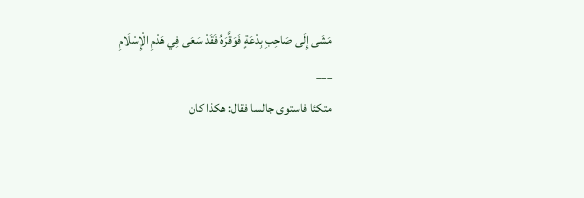مَشَى إِلَى صَاحِبِ بِدْعَةٍ فَوَقَّرَهُ فَقَدْ سَعَى فِي هَدْمِ الْإِسْلَامِ
___
متكئا فاستوى جالسا فقال: هكذا كان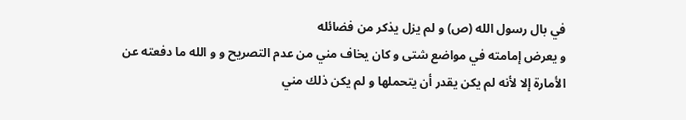في بال رسول الله (ص) و لم يزل يذكر من فضائله
و يعرض إمامته في مواضع شتى و كان يخاف مني من عدم التصريح و و الله ما دفعته عن
الأمارة إلا لأنه لم يكن يقدر أن يتحملها و لم يكن ذلك مني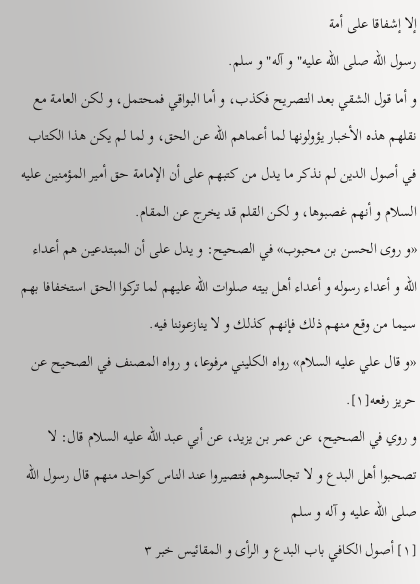إلا إشفاقا على أمة
رسول الله صلى الله عليه" و آله" و سلم.
و أما قول الشقي بعد التصريح فكذب، و أما البواقي فمحتمل، و لكن العامة مع نقلهم هذه الأخبار يؤولونها لما أعماهم الله عن الحق، و لما لم يكن هذا الكتاب في أصول الدين لم نذكر ما يدل من كتبهم على أن الإمامة حق أمير المؤمنين عليه السلام و أنهم غصبوها، و لكن القلم قد يخرج عن المقام.
«و روى الحسن بن محبوب» في الصحيح: و يدل على أن المبتدعين هم أعداء الله و أعداء رسوله و أعداء أهل بيته صلوات الله عليهم لما تركوا الحق استخفافا بهم سيما من وقع منهم ذلك فإنهم كذلك و لا ينازعوننا فيه.
«و قال علي عليه السلام» رواه الكليني مرفوعا، و رواه المصنف في الصحيح عن حريز رفعه[١].
و روي في الصحيح، عن عمر بن يزيد، عن أبي عبد الله عليه السلام قال: لا تصحبوا أهل البدع و لا تجالسوهم فتصيروا عند الناس كواحد منهم قال رسول الله صلى الله عليه و آله و سلم
[١] أصول الكافي باب البدع و الرأى و المقائيس خبر ٣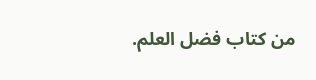من كتاب فضل العلم.